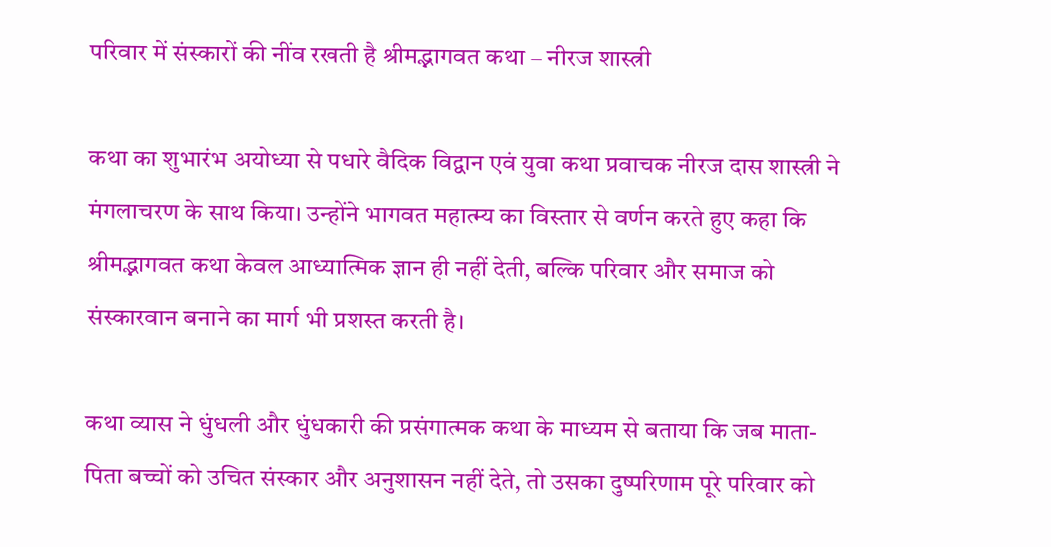परिवार में संस्कारों की नींव रखती है श्रीमद्भागवत कथा – नीरज शास्त्री

कथा का शुभारंभ अयोध्या से पधारे वैदिक विद्वान एवं युवा कथा प्रवाचक नीरज दास शास्त्री ने मंगलाचरण के साथ किया। उन्होंने भागवत महात्म्य का विस्तार से वर्णन करते हुए कहा कि श्रीमद्भागवत कथा केवल आध्यात्मिक ज्ञान ही नहीं देती, बल्कि परिवार और समाज को संस्कारवान बनाने का मार्ग भी प्रशस्त करती है।

कथा व्यास ने धुंधली और धुंधकारी की प्रसंगात्मक कथा के माध्यम से बताया कि जब माता-पिता बच्चों को उचित संस्कार और अनुशासन नहीं देते, तो उसका दुष्परिणाम पूरे परिवार को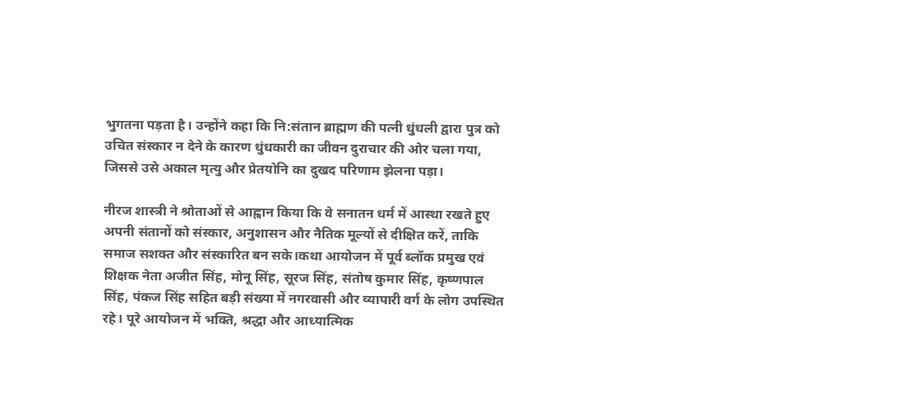भुगतना पड़ता है। उन्होंने कहा कि नि:संतान ब्राह्मण की पत्नी धुंधली द्वारा पुत्र को उचित संस्कार न देने के कारण धुंधकारी का जीवन दुराचार की ओर चला गया, जिससे उसे अकाल मृत्यु और प्रेतयोनि का दुखद परिणाम झेलना पड़ा।

नीरज शास्त्री ने श्रोताओं से आह्वान किया कि वे सनातन धर्म में आस्था रखते हुए अपनी संतानों को संस्कार, अनुशासन और नैतिक मूल्यों से दीक्षित करें, ताकि समाज सशक्त और संस्कारित बन सके।कथा आयोजन में पूर्व ब्लॉक प्रमुख एवं शिक्षक नेता अजीत सिंह, मोनू सिंह, सूरज सिंह, संतोष कुमार सिंह, कृष्णपाल सिंह, पंकज सिंह सहित बड़ी संख्या में नगरवासी और व्यापारी वर्ग के लोग उपस्थित रहे। पूरे आयोजन में भक्ति, श्रद्धा और आध्यात्मिक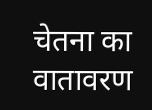चेतना का वातावरण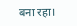बना रहा।